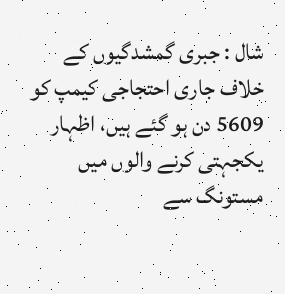شال : جبری گمشدگیوں کے خلاف جاری احتجاجی کیمپ کو 5609 دن ہو گئے ہیں، اظہار یکجہتی کرنے والوں میں مستونگ سے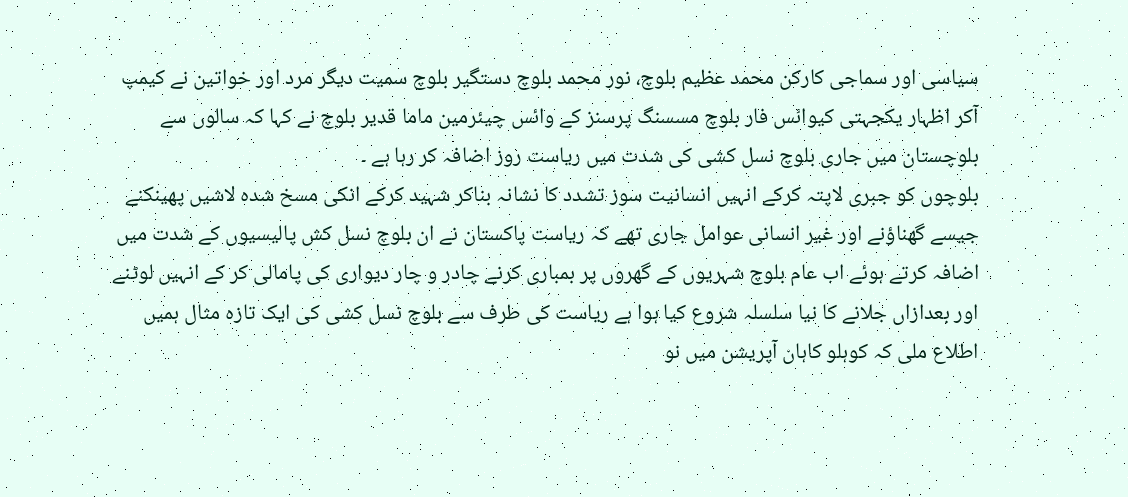سیاسی اور سماجی کارکن محمد عظیم بلوچ، نور محمد بلوچ دستگیر بلوچ سمیت دیگر مرد اور خواتین نے کیمپ آکر اظہار یکجہتی کیوائس فار بلوچ مسسنگ پرسنز کے وائس چیئرمین ماما قدیر بلوچ نے کہا کہ سالوں سے بلوچستان میں جاری بلوچ نسل کشی کی شدت میں ریاست روز اضافہ کر رہا ہے ۔
بلوچوں کو جبری لاپتہ کرکے انہیں انسانیت سوز تشدد کا نشانہ بناکر شہید کرکے انکی مسخ شدہ لاشیں پھینکنے جیسے گھناؤنے اور غیر انسانی عوامل جاری تھے کہ ریاست پاکستان نے ان بلوچ نسل کش پالیسیوں کے شدت میں اضافہ کرتے ہوئے اب عام بلوچ شہریوں کے گھروں پر بمباری کرنے چادر و چار دیواری کی پامالی کر کے انہیں لوٹنے اور بعدازاں جلانے کا نیا سلسلہ شروع کیا ہوا ہے ریاست کی طرف سے بلوچ نسل کشی کی ایک تازہ مثال ہمیں اطلاع ملی کہ کوہلو کاہان آپریشن میں نو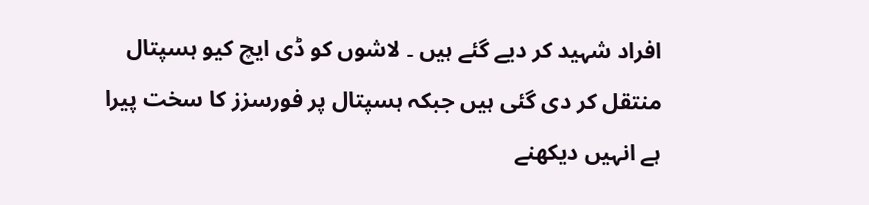افراد شہید کر دیے گئے ہیں ۔ لاشوں کو ڈی ایچ کیو ہسپتال منتقل کر دی گئی ہیں جبکہ ہسپتال پر فورسزز کا سخت پیرا ہے انہیں دیکھنے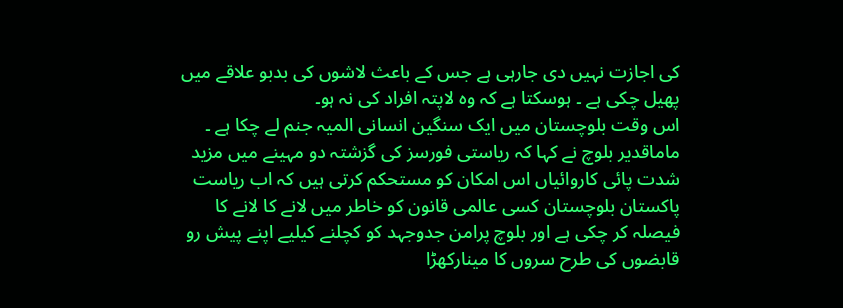کی اجازت نہیں دی جارہی ہے جس کے باعث لاشوں کی بدبو علاقے میں پھیل چکی ہے ۔ ہوسکتا ہے کہ وہ لاپتہ افراد کی نہ ہو۔
اس وقت بلوچستان میں ایک سنگین انسانی المیہ جنم لے چکا ہے ۔ ماماقدیر بلوچ نے کہا کہ ریاستی فورسز کی گزشتہ دو مہینے میں مزید شدت پائی کاروائیاں اس امکان کو مستحکم کرتی ہیں کہ اب ریاست پاکستان بلوچستان کسی عالمی قانون کو خاطر میں لانے کا لانے کا فیصلہ کر چکی ہے اور بلوچ پرامن جدوجہد کو کچلنے کیلیے اپنے پیش رو قابضوں کی طرح سروں کا مینارکھڑا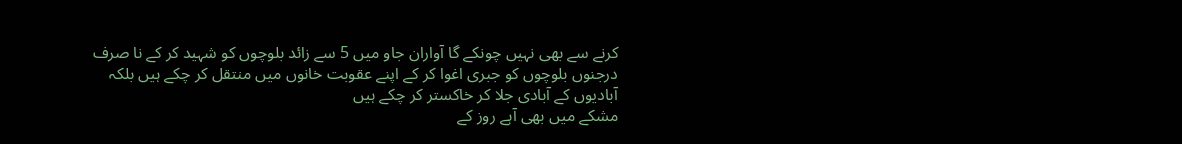کرنے سے بھی نہیں چونکے گا آواران جاو میں 5 سے زائد بلوچوں کو شہید کر کے نا صرف درجنوں بلوچوں کو جبری اغوا کر کے اپنے عقوبت خانوں میں منتقل کر چکے ہیں بلکہ آبادیوں کے آبادی جلا کر خاکستر کر چکے ہیں
مشکے میں بھی آہے روز کے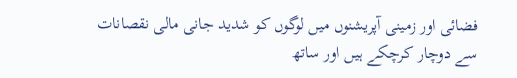فضائی اور زمینی آپریشنوں میں لوگوں کو شدید جانی مالی نقصانات سے دوچار کرچکے ہیں اور ساتھ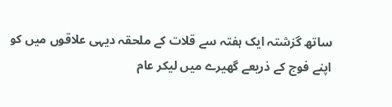ساتھ گزشتہ ایک ہفتہ سے قلات کے ملحقہ دیہی علاقوں میں کو اپنے فوج کے ذریعے گھیرے میں لیکر عام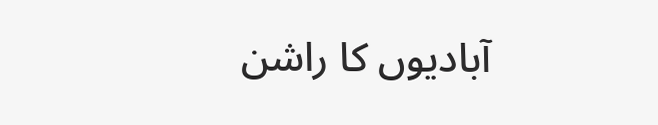آبادیوں کا راشن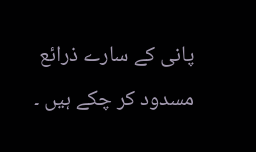پانی کے سارے ذرائع مسدود کر چکے ہیں ۔